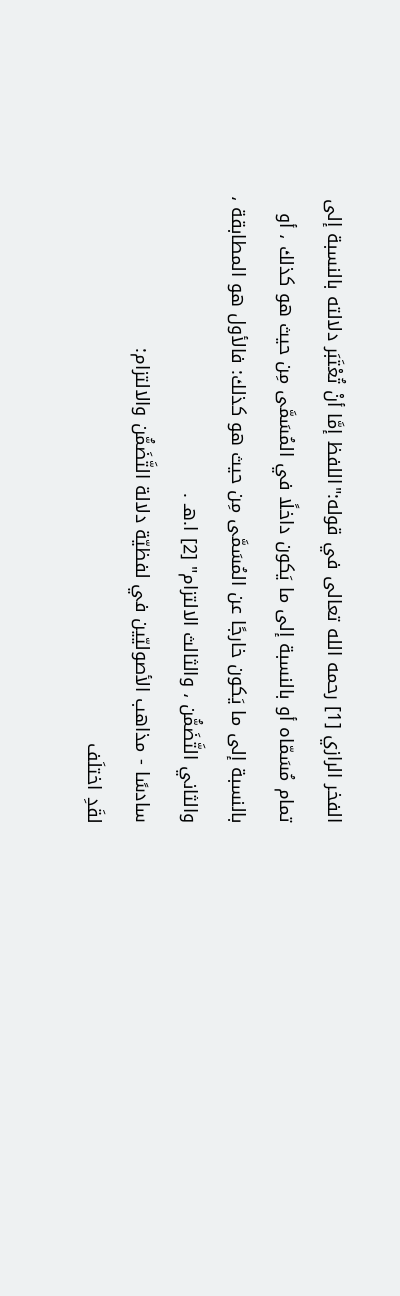الفخر الرازي [1] رحمه الله تعالى في قوله:"اللفظ إمَّا أنْ تُعْتَبَر دلالته بالنسبة إلى تمام مُسَمّاه أو بالنسبة إلى ما يَكون داخلًا في المُسَمَّى مِن حيث هو كذلك ، أو بالنسبة إلى ما يَكون خارجًا عن المُسَمَّى مِن حيث هو كذلك: فالأول هو المطابقة ، والثاني التَّضَمُّن ، والثالث الالتزام" [2] ا.هـ .
سادسًا - مذاهب الأصوليّين في لفظيّة دلالة التَّضَمُّن والالتزام:
لقَدِ اختلَف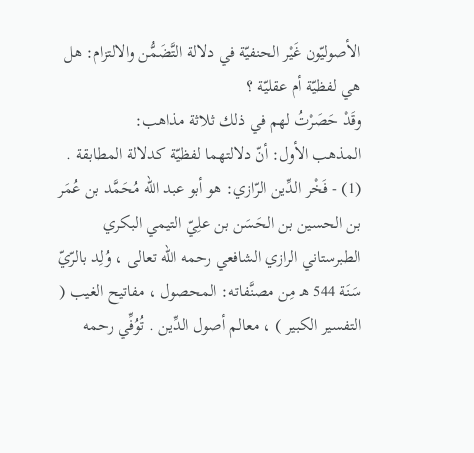الأصوليّون غَيْر الحنفيّة في دلالة التَّضَمُّن والالتزام: هل هي لفظيّة أم عقليّة ؟
وقَدْ حَصَرْتُ لهم في ذلك ثلاثة مذاهب:
المذهب الأول: أنّ دلالتهما لفظيّة كدلالة المطابقة .
(1) - فَخْر الدِّين الرّازي: هو أبو عبد الله مُحَمَّد بن عُمَر بن الحسين بن الحَسَن بن علِيّ التيمي البكري الطبرستاني الرازي الشافعي رحمه الله تعالى ، وُلِد بالرّيّ سَنَة 544 هـ مِن مصنَّفاته: المحصول ، مفاتيح الغيب ( التفسير الكبير ) ، معالم أصول الدِّين . تُوُفِّي رحمه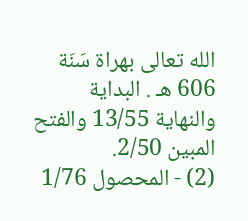الله تعالى بهراة سَنَة 606 هـ . البداية والنهاية 13/55 والفتح المبين 2/50.
(2) - المحصول 1/76